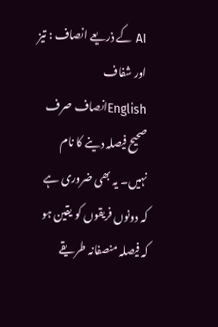AI کے ذریعے انصاف : تیز اور شفاف
Englishانصاف صرف صحیح فیصلہ دینے کا نام نہیں۔ یہ بھی ضروری ہے کہ دونوں فریقوں کو یقین ہو کہ فیصلہ منصفانہ طریقے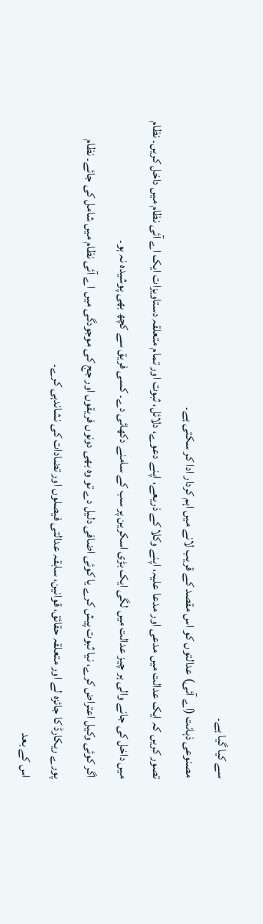سے کیا گیا ہے۔
مصنوعی ذہانت (اے آئی) عدالتوں کو اس مقصد کے قریب لانے میں اہم کردار ادا کر سکتی ہے۔
تصور کریں کہ ایک عدالت میں مدعی اور مدعا علیہ، اپنے وکلا کے ذریعے، اپنے دعوے، دلائل، ثبوت اور تمام متعلقہ دستاویزات ایک اے آئی نظام میں داخل کریں۔ نظام میں داخل کی جانے والی ہر چیز عدالت میں لگی ایک بڑی اسکرین پر سب کے سامنے دکھائی دے۔ کسی فریق سے کچھ بھی پوشیدہ نہ ہو۔
اگر کوئی وکیل اعتراض کرے، نیا ثبوت پیش کرے یا کوئی اضافی دلیل دے تو وہ بھی دونوں فریقوں اور جج کی موجودگی میں اے آئی نظام میں شامل کی جائے۔ نظام پورے ریکارڈ کا جائزہ لے اور متعلقہ حقائق، قوانین، سابقہ عدالتی فیصلوں اور تضادات کی نشاندہی کرے۔
اس کے بعد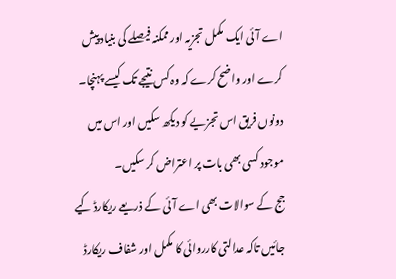اے آئی ایک مکمل تجزیہ اور ممکنہ فیصلے کی بنیاد پیش کرے اور واضح کرے کہ وہ کس نتیجے تک کیسے پہنچا۔ دونوں فریق اس تجزیے کو دیکھ سکیں اور اس میں موجود کسی بھی بات پر اعتراض کر سکیں۔
جج کے سوالات بھی اے آئی کے ذریعے ریکارڈ کیے جائیں تاکہ عدالتی کارروائی کا مکمل اور شفاف ریکارڈ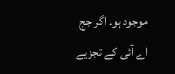موجود ہو۔ اگر جج اے آئی کے تجزیے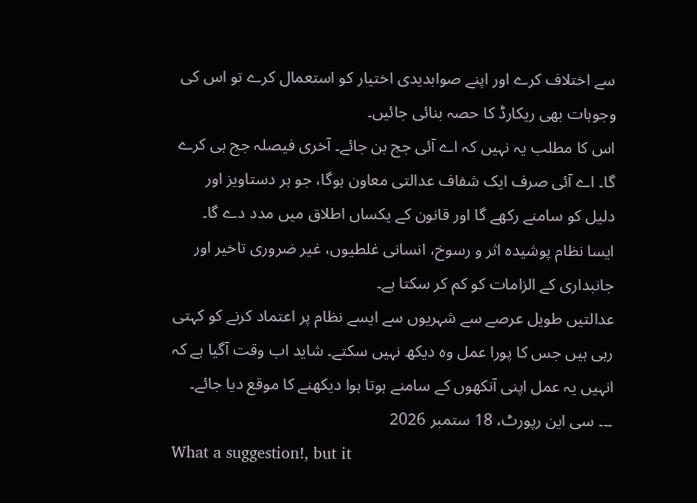سے اختلاف کرے اور اپنے صوابدیدی اختیار کو استعمال کرے تو اس کی وجوہات بھی ریکارڈ کا حصہ بنائی جائیں۔
اس کا مطلب یہ نہیں کہ اے آئی جج بن جائے۔ آخری فیصلہ جج ہی کرے گا۔ اے آئی صرف ایک شفاف عدالتی معاون ہوگا، جو ہر دستاویز اور دلیل کو سامنے رکھے گا اور قانون کے یکساں اطلاق میں مدد دے گا۔
ایسا نظام پوشیدہ اثر و رسوخ، انسانی غلطیوں، غیر ضروری تاخیر اور جانبداری کے الزامات کو کم کر سکتا ہے۔
عدالتیں طویل عرصے سے شہریوں سے ایسے نظام پر اعتماد کرنے کو کہتی رہی ہیں جس کا پورا عمل وہ دیکھ نہیں سکتے۔ شاید اب وقت آگیا ہے کہ انہیں یہ عمل اپنی آنکھوں کے سامنے ہوتا ہوا دیکھنے کا موقع دیا جائے۔
۔۔۔ سی این رپورٹ، 18 ستمبر 2026
What a suggestion!, but it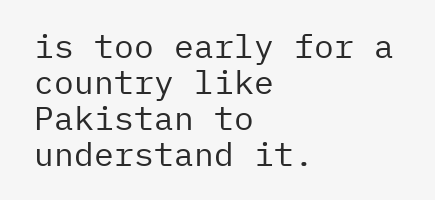is too early for a country like Pakistan to understand it.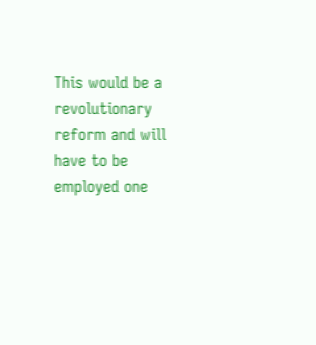This would be a revolutionary reform and will have to be employed one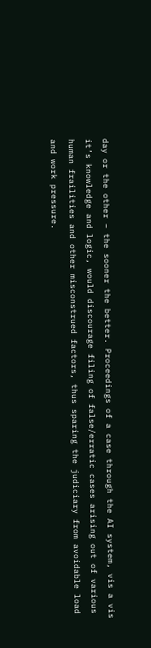day or the other – the sooner the better. Proceedings of a case through the AI system, vis a vis it’s knowledge and logic, would discourage filing of false/erratic cases arising out of various human frailities and other misconstrued factors, thus sparing the judiciary from avoidable load and work pressure.